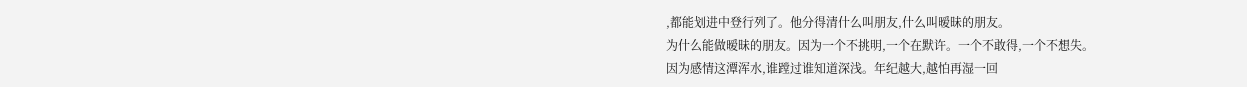,都能划进中登行列了。他分得清什么叫朋友,什么叫暧昧的朋友。
为什么能做暧昧的朋友。因为一个不挑明,一个在默许。一个不敢得,一个不想失。
因为感情这潭浑水,谁蹚过谁知道深浅。年纪越大,越怕再湿一回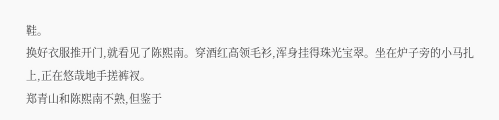鞋。
换好衣服推开门,就看见了陈熙南。穿酒红高领毛衫,浑身挂得珠光宝翠。坐在炉子旁的小马扎上,正在悠哉地手搓裤衩。
郑青山和陈熙南不熟,但鉴于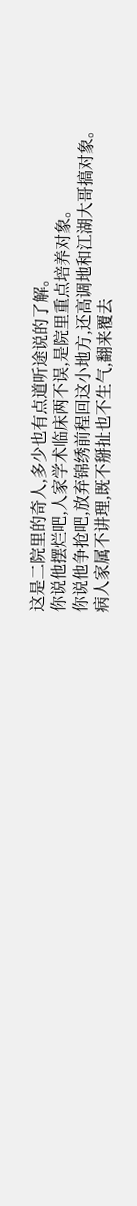这是二院里的奇人,多少也有点道听途说的了解。
你说他摆烂吧,人家学术临床两不误,是院里重点培养对象。
你说他争抢吧,放弃锦绣前程回这小地方,还高调地和江湖大哥搞对象。
病人家属不讲理,既不掰扯也不生气,翻来覆去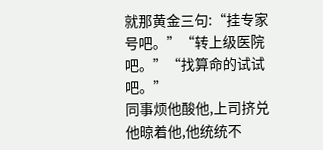就那黄金三句:“挂专家号吧。”“转上级医院吧。”“找算命的试试吧。”
同事烦他酸他,上司挤兑他晾着他,他统统不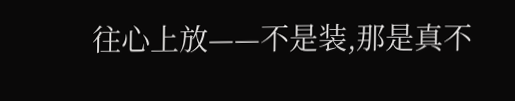往心上放——不是装,那是真不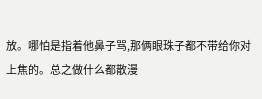放。哪怕是指着他鼻子骂,那俩眼珠子都不带给你对上焦的。总之做什么都散漫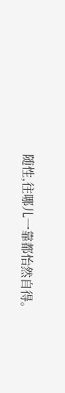随性,往哪儿一靠都怡然自得。